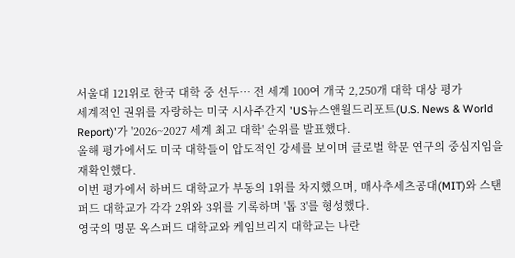서울대 121위로 한국 대학 중 선두… 전 세계 100여 개국 2,250개 대학 대상 평가
세계적인 권위를 자랑하는 미국 시사주간지 'US뉴스앤월드리포트(U.S. News & World Report)'가 '2026~2027 세계 최고 대학' 순위를 발표했다.
올해 평가에서도 미국 대학들이 압도적인 강세를 보이며 글로벌 학문 연구의 중심지임을 재확인했다.
이번 평가에서 하버드 대학교가 부동의 1위를 차지했으며, 매사추세츠공대(MIT)와 스탠퍼드 대학교가 각각 2위와 3위를 기록하며 '톱 3'를 형성했다.
영국의 명문 옥스퍼드 대학교와 케임브리지 대학교는 나란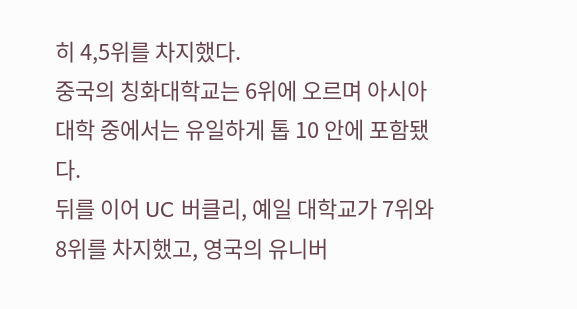히 4,5위를 차지했다.
중국의 칭화대학교는 6위에 오르며 아시아 대학 중에서는 유일하게 톱 10 안에 포함됐다.
뒤를 이어 UC 버클리, 예일 대학교가 7위와 8위를 차지했고, 영국의 유니버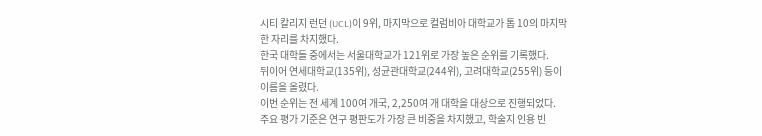시티 칼리지 런던 (UCL)이 9위, 마지막으로 컬럼비아 대학교가 톱 10의 마지막 한 자리를 차지했다.
한국 대학들 중에서는 서울대학교가 121위로 가장 높은 순위를 기록했다.
뒤이어 연세대학교(135위), 성균관대학교(244위), 고려대학교(255위) 등이 이름을 올렸다.
이번 순위는 전 세계 100여 개국, 2,250여 개 대학을 대상으로 진행되었다.
주요 평가 기준은 연구 평판도가 가장 큰 비중을 차지했고, 학술지 인용 빈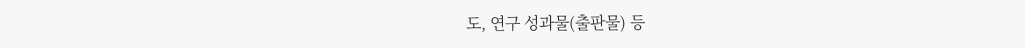도, 연구 성과물(출판물) 등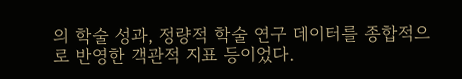의 학술 성과, 정량적 학술 연구 데이터를 종합적으로 반영한 객관적 지표 등이었다.